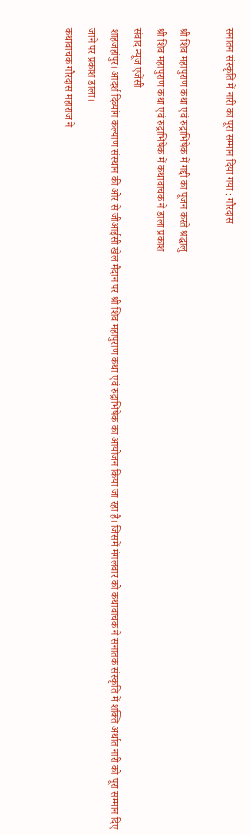सनातन संस्कृति में नारी का पूरा सम्मान दिया गया : गौरदास

श्री शिव महापुराण कथा एवं रुद्राभिषेक में गद्दी का पूजन करते श्रद्धालु
श्री शिव महापुराण कथा एवं रुद्राभिषेक में कथावाचक ने डाला प्रकाश
संवाद न्यूज एजेंसी
शाहजहांपुर। आदर्श दिव्यांग कल्याण संस्थान की ओर से जीआईसी खेल मैदान पर श्री शिव महापुराण कथा एवं रुद्राभिषेक का आयोजन किया जा रहा है। जिसमें मंगलवार को कथावाचक ने सनातक संस्कृति में शक्ति अर्थात नारी को पूरा सम्मान दिए जाने पर प्रकाश डाला।
कथावाचक गौरदास महाराज ने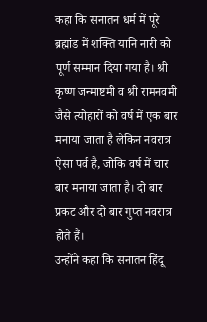कहा कि सनातन धर्म में पूरे ब्रह्मांड में शक्ति यानि नारी को पूर्ण सम्मान दिया गया है। श्री कृष्ण जन्माष्टमी व श्री रामनवमी जैसे त्योहारों को वर्ष में एक बार मनाया जाता है लेकिन नवरात्र ऐसा पर्व है, जोकि वर्ष में चार बार मनाया जाता है। दो बार प्रकट और दो बार गुप्त नवरात्र होते हैं।
उन्होंने कहा कि सनातन हिंदू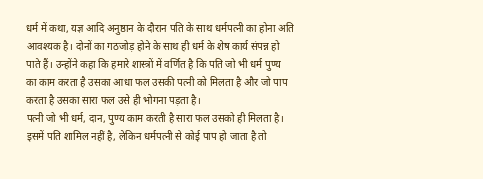धर्म में कथा, यज्ञ आदि अनुष्ठान के दौरान पति के साथ धर्मपत्नी का होना अति आवश्यक है। दोनों का गठजोड़ होने के साथ ही धर्म के शेष कार्य संपन्न हो पाते हैं। उन्होंने कहा कि हमारे शास्त्रों में वर्णित है कि पति जो भी धर्म पुण्य का काम करता है उसका आधा फल उसकी पत्नी को मिलता है और जो पाप करता है उसका सारा फल उसे ही भोगना पड़ता है।
पत्नी जो भी धर्म, दान, पुण्य काम करती है सारा फल उसको ही मिलता है। इसमें पति शामिल नहीं है, लेकिन धर्मपत्नी से कोई पाप हो जाता है तो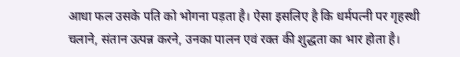आधा फल उसके पति को भोगना पड़ता है। ऐसा इसलिए है कि धर्मपत्नी पर गृहस्थी चलाने, संतान उत्पन्न करने, उनका पालन एवं रक्त की शुद्धता का भार होता है।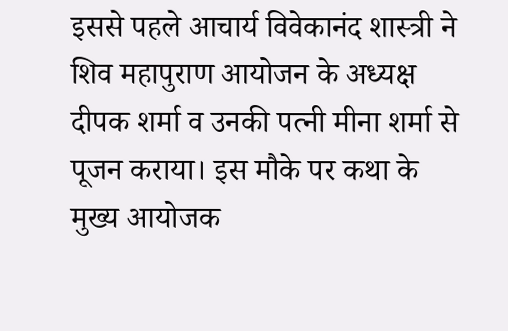इससे पहले आचार्य विवेकानंद शास्त्री ने शिव महापुराण आयोजन के अध्यक्ष दीपक शर्मा व उनकी पत्नी मीना शर्मा से पूजन कराया। इस मौके पर कथा के मुख्य आयोजक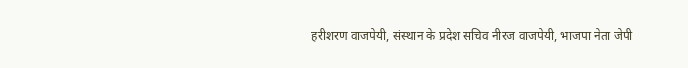हरीशरण वाजपेयी, संस्थान के प्रदेश सचिव नीरज वाजपेयी, भाजपा नेता जेपी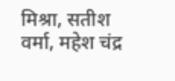मिश्रा, सतीश वर्मा, महेश चंद्र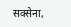सक्सेना,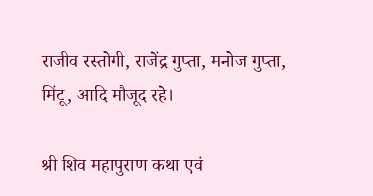राजीव रस्तोगी, राजेंद्र गुप्ता, मनोज गुप्ता, मिंटू, आदि मौजूद रहे।

श्री शिव महापुराण कथा एवं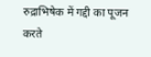रुद्राभिषेक में गद्दी का पूजन करते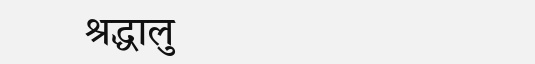श्रद्धालु